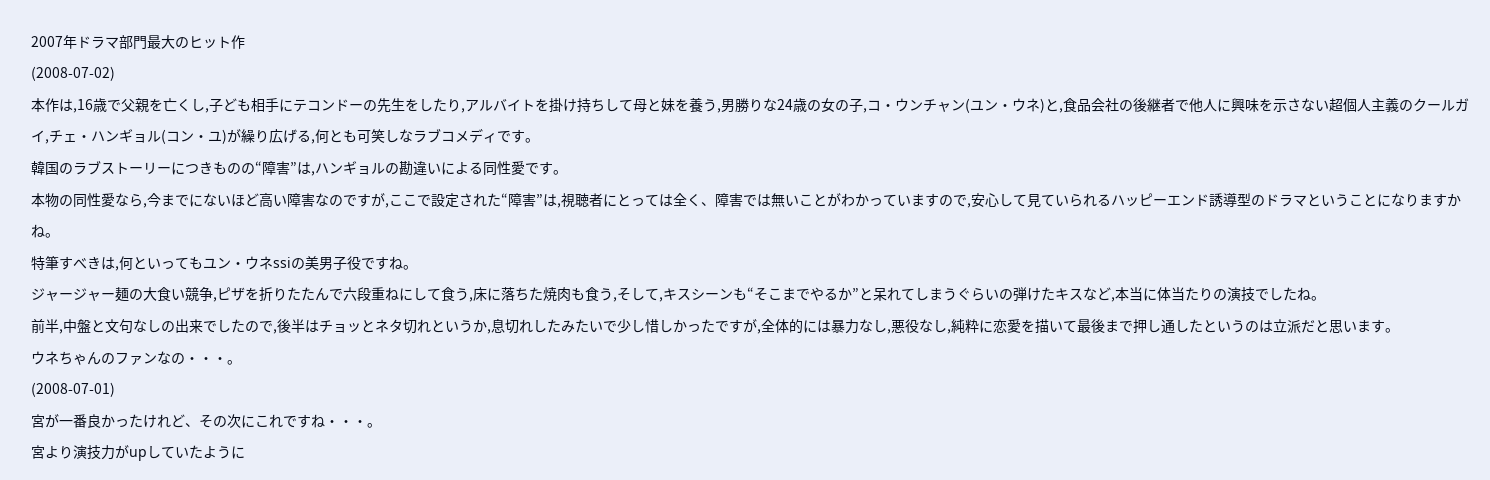2007年ドラマ部門最大のヒット作
(2008-07-02)
本作は,16歳で父親を亡くし,子ども相手にテコンドーの先生をしたり,アルバイトを掛け持ちして母と妹を養う,男勝りな24歳の女の子,コ・ウンチャン(ユン・ウネ)と,食品会社の後継者で他人に興味を示さない超個人主義のクールガイ,チェ・ハンギョル(コン・ユ)が繰り広げる,何とも可笑しなラブコメディです。
韓国のラブストーリーにつきものの“障害”は,ハンギョルの勘違いによる同性愛です。
本物の同性愛なら,今までにないほど高い障害なのですが,ここで設定された“障害”は,視聴者にとっては全く、障害では無いことがわかっていますので,安心して見ていられるハッピーエンド誘導型のドラマということになりますかね。
特筆すべきは,何といってもユン・ウネssiの美男子役ですね。
ジャージャー麺の大食い競争,ピザを折りたたんで六段重ねにして食う,床に落ちた焼肉も食う,そして,キスシーンも“そこまでやるか”と呆れてしまうぐらいの弾けたキスなど,本当に体当たりの演技でしたね。
前半,中盤と文句なしの出来でしたので,後半はチョッとネタ切れというか,息切れしたみたいで少し惜しかったですが,全体的には暴力なし,悪役なし,純粋に恋愛を描いて最後まで押し通したというのは立派だと思います。
ウネちゃんのファンなの・・・。
(2008-07-01)
宮が一番良かったけれど、その次にこれですね・・・。
宮より演技力がupしていたように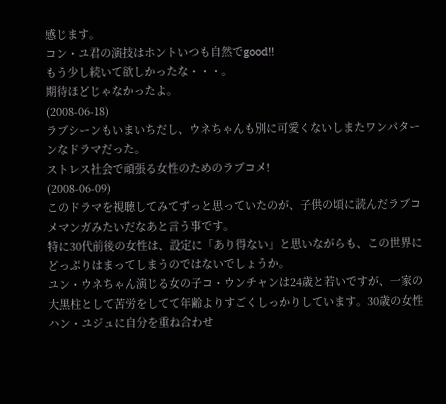感じます。
コン・ユ君の演技はホントいつも自然でgood!!
もう少し続いて欲しかったな・・・。
期待ほどじゃなかったよ。
(2008-06-18)
ラブシーンもいまいちだし、ウネちゃんも別に可愛くないしまたワンパターンなドラマだった。
ストレス社会で頑張る女性のためのラブコメ!
(2008-06-09)
このドラマを視聴してみてずっと思っていたのが、子供の頃に読んだラブコメマンガみたいだなあと言う事です。
特に30代前後の女性は、設定に「あり得ない」と思いながらも、この世界にどっぷりはまってしまうのではないでしょうか。
ユン・ウネちゃん演じる女の子コ・ウンチャンは24歳と若いですが、一家の大黒柱として苦労をしてて年齢よりすごくしっかりしています。30歳の女性ハン・ユジュに自分を重ね合わせ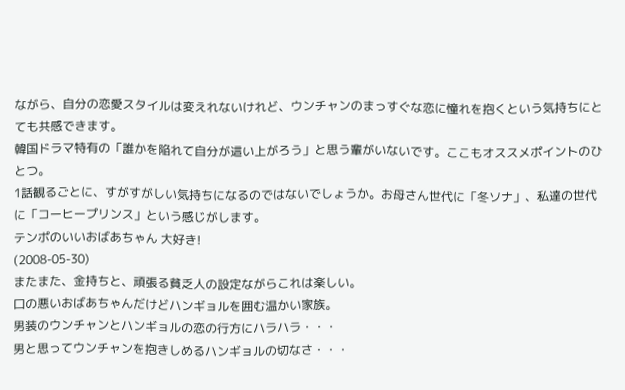ながら、自分の恋愛スタイルは変えれないけれど、ウンチャンのまっすぐな恋に憧れを抱くという気持ちにとても共感できます。
韓国ドラマ特有の「誰かを陥れて自分が這い上がろう」と思う輩がいないです。ここもオススメポイントのひとつ。
1話観るごとに、すがすがしい気持ちになるのではないでしょうか。お母さん世代に「冬ソナ」、私達の世代に「コーヒープリンス」という感じがします。
テンポのいいおばあちゃん 大好き!
(2008-05-30)
またまた、金持ちと、頑張る貧乏人の設定ながらこれは楽しい。
口の悪いおばあちゃんだけどハンギョルを囲む温かい家族。
男装のウンチャンとハンギョルの恋の行方にハラハラ・・・
男と思ってウンチャンを抱きしめるハンギョルの切なさ・・・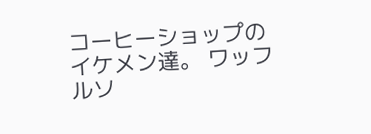コーヒーショップのイケメン達。 ワッフルソ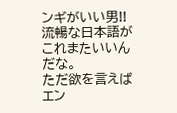ンギがいい男!!
流暢な日本語が これまたいいんだな。
ただ欲を言えば エン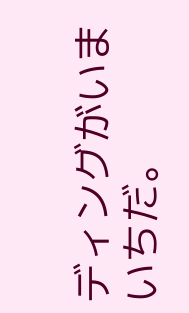ディングがいまいちだ。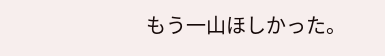もう一山ほしかった。